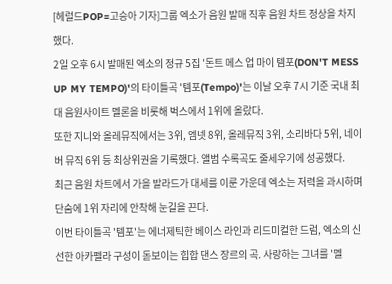[헤럴드POP=고승아 기자]그룹 엑소가 음원 발매 직후 음원 차트 정상을 차지했다.
2일 오후 6시 발매된 엑소의 정규 5집 '돈트 메스 업 마이 템포(DON'T MESS UP MY TEMPO)'의 타이틀곡 '템포(Tempo)'는 이날 오후 7시 기준 국내 최대 음원사이트 멜론을 비롯해 벅스에서 1위에 올랐다.
또한 지니와 올레뮤직에서는 3위, 엠넷 8위, 올레뮤직 3위, 소리바다 5위, 네이버 뮤직 6위 등 최상위권을 기록했다. 앨범 수록곡도 줄세우기에 성공했다.
최근 음원 차트에서 가을 발라드가 대세를 이룬 가운데 엑소는 저력을 과시하며 단숨에 1위 자리에 안착해 눈길을 끈다.
이번 타이틀곡 '템포'는 에너제틱한 베이스 라인과 리드미컬한 드럼, 엑소의 신선한 아카펠라 구성이 돋보이는 힙합 댄스 장르의 곡. 사랑하는 그녀를 '멜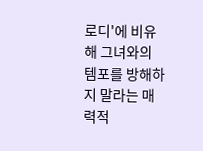로디'에 비유해 그녀와의 템포를 방해하지 말라는 매력적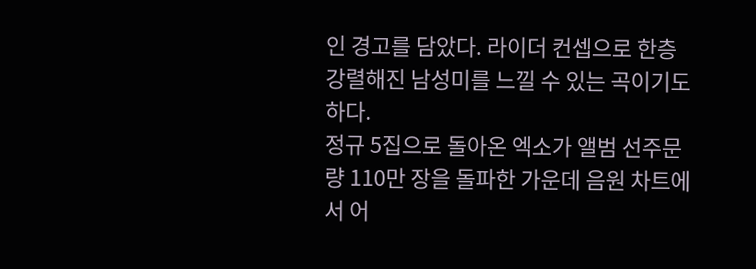인 경고를 담았다. 라이더 컨셉으로 한층 강렬해진 남성미를 느낄 수 있는 곡이기도 하다.
정규 5집으로 돌아온 엑소가 앨범 선주문량 110만 장을 돌파한 가운데 음원 차트에서 어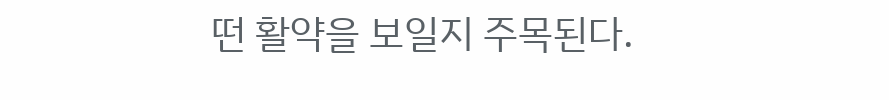떤 활약을 보일지 주목된다.